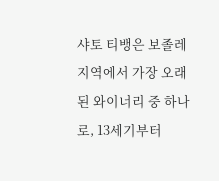샤토 티뱅은 보졸레 지역에서 가장 오래된 와이너리 중 하나로, 13세기부터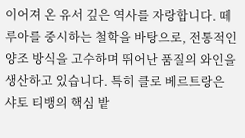이어져 온 유서 깊은 역사를 자랑합니다. 떼루아를 중시하는 철학을 바탕으로, 전통적인 양조 방식을 고수하며 뛰어난 품질의 와인을 생산하고 있습니다. 특히 클로 베르트랑은 샤토 티뱅의 핵심 밭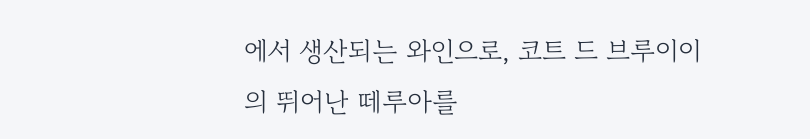에서 생산되는 와인으로, 코트 드 브루이이의 뛰어난 떼루아를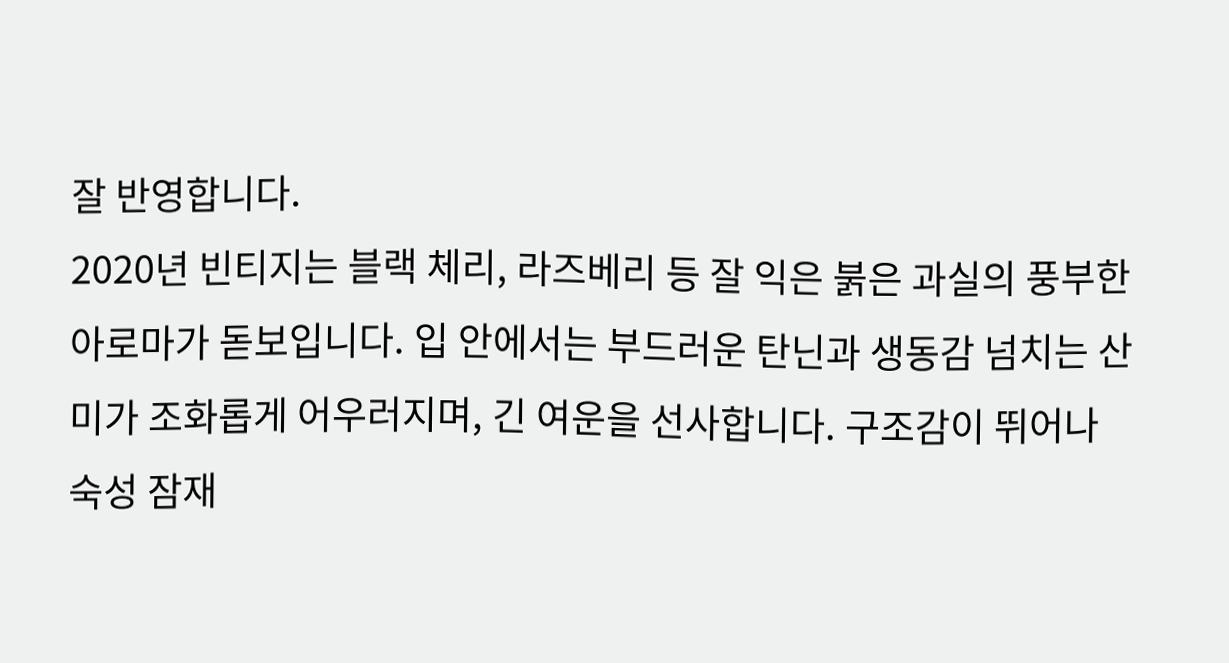잘 반영합니다.
2020년 빈티지는 블랙 체리, 라즈베리 등 잘 익은 붉은 과실의 풍부한 아로마가 돋보입니다. 입 안에서는 부드러운 탄닌과 생동감 넘치는 산미가 조화롭게 어우러지며, 긴 여운을 선사합니다. 구조감이 뛰어나 숙성 잠재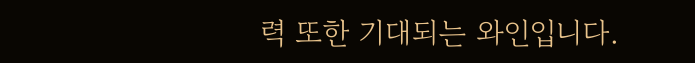력 또한 기대되는 와인입니다.